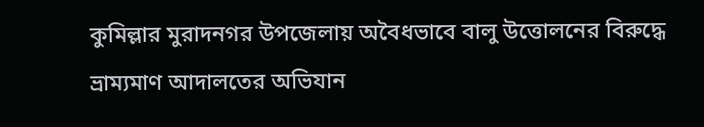কুমিল্লার মুরাদনগর উপজেলায় অবৈধভাবে বালু উত্তোলনের বিরুদ্ধে ভ্রাম্যমাণ আদালতের অভিযান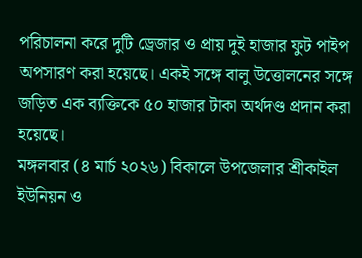পরিচালনা করে দুটি ড্রেজার ও প্রায় দুই হাজার ফুট পাইপ অপসারণ করা হয়েছে। একই সঙ্গে বালু উত্তোলনের সঙ্গে জড়িত এক ব্যক্তিকে ৫০ হাজার টাকা অর্থদণ্ড প্রদান করা হয়েছে।
মঙ্গলবার (৪ মার্চ ২০২৬) বিকালে উপজেলার শ্রীকাইল ইউনিয়ন ও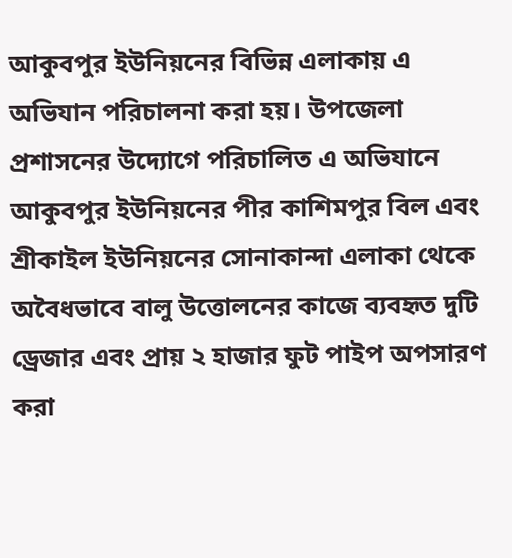আকুবপুর ইউনিয়নের বিভিন্ন এলাকায় এ অভিযান পরিচালনা করা হয়। উপজেলা প্রশাসনের উদ্যোগে পরিচালিত এ অভিযানে আকুবপুর ইউনিয়নের পীর কাশিমপুর বিল এবং শ্রীকাইল ইউনিয়নের সোনাকান্দা এলাকা থেকে অবৈধভাবে বালু উত্তোলনের কাজে ব্যবহৃত দুটি ড্রেজার এবং প্রায় ২ হাজার ফুট পাইপ অপসারণ করা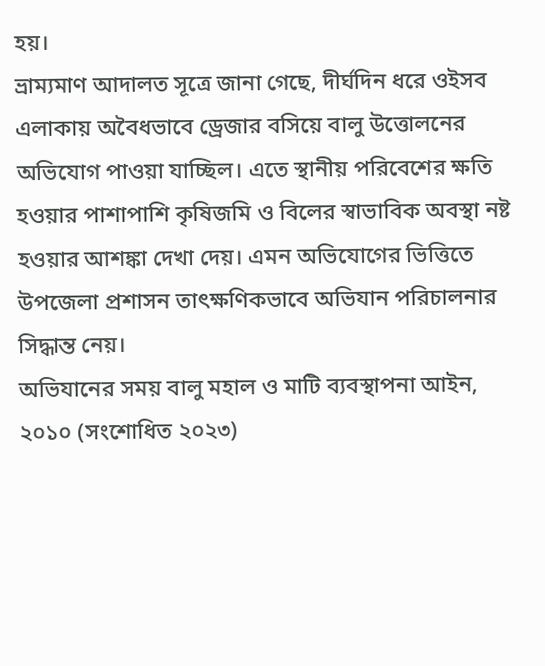হয়।
ভ্রাম্যমাণ আদালত সূত্রে জানা গেছে, দীর্ঘদিন ধরে ওইসব এলাকায় অবৈধভাবে ড্রেজার বসিয়ে বালু উত্তোলনের অভিযোগ পাওয়া যাচ্ছিল। এতে স্থানীয় পরিবেশের ক্ষতি হওয়ার পাশাপাশি কৃষিজমি ও বিলের স্বাভাবিক অবস্থা নষ্ট হওয়ার আশঙ্কা দেখা দেয়। এমন অভিযোগের ভিত্তিতে উপজেলা প্রশাসন তাৎক্ষণিকভাবে অভিযান পরিচালনার সিদ্ধান্ত নেয়।
অভিযানের সময় বালু মহাল ও মাটি ব্যবস্থাপনা আইন, ২০১০ (সংশোধিত ২০২৩)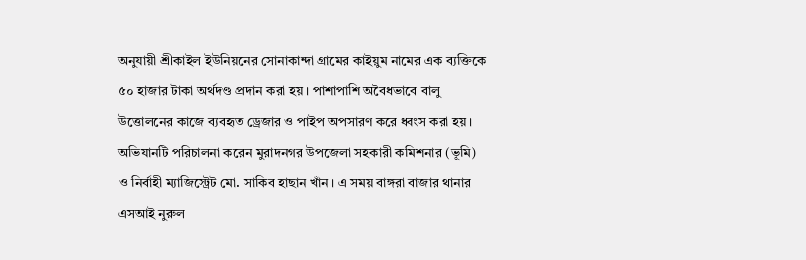অনুযায়ী শ্রীকাইল ইউনিয়নের সোনাকান্দা গ্রামের কাইয়ুম নামের এক ব্যক্তিকে ৫০ হাজার টাকা অর্থদণ্ড প্রদান করা হয়। পাশাপাশি অবৈধভাবে বালু উত্তোলনের কাজে ব্যবহৃত ড্রেজার ও পাইপ অপসারণ করে ধ্বংস করা হয়।
অভিযানটি পরিচালনা করেন মুরাদনগর উপজেলা সহকারী কমিশনার (ভূমি) ও নির্বাহী ম্যাজিস্ট্রেট মো. সাকিব হাছান খাঁন। এ সময় বাঙ্গরা বাজার থানার এসআই নুরুল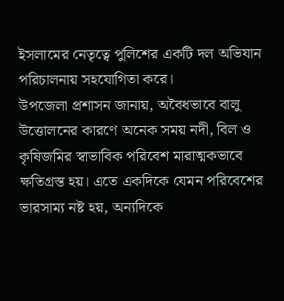ইসলামের নেতৃত্বে পুলিশের একটি দল অভিযান পরিচালনায় সহযোগিতা করে।
উপজেলা প্রশাসন জানায়, অবৈধভাবে বালু উত্তোলনের কারণে অনেক সময় নদী, বিল ও কৃষিজমির স্বাভাবিক পরিবেশ মারাত্মকভাবে ক্ষতিগ্রস্ত হয়। এতে একদিকে যেমন পরিবেশের ভারসাম্য নষ্ট হয়, অন্যদিকে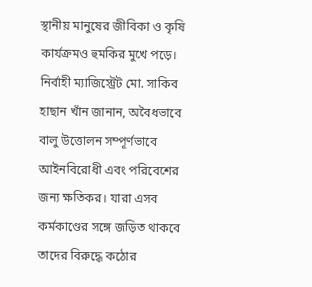স্থানীয় মানুষের জীবিকা ও কৃষি কার্যক্রমও হুমকির মুখে পড়ে।
নির্বাহী ম্যাজিস্ট্রেট মো. সাকিব হাছান খাঁন জানান, অবৈধভাবে বালু উত্তোলন সম্পূর্ণভাবে আইনবিরোধী এবং পরিবেশের জন্য ক্ষতিকর। যারা এসব কর্মকাণ্ডের সঙ্গে জড়িত থাকবে তাদের বিরুদ্ধে কঠোর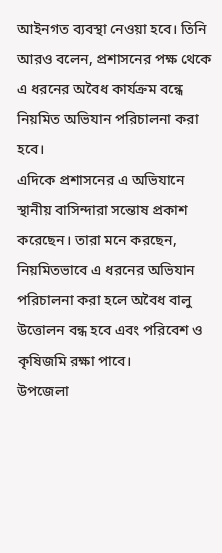আইনগত ব্যবস্থা নেওয়া হবে। তিনি আরও বলেন, প্রশাসনের পক্ষ থেকে এ ধরনের অবৈধ কার্যক্রম বন্ধে নিয়মিত অভিযান পরিচালনা করা হবে।
এদিকে প্রশাসনের এ অভিযানে স্থানীয় বাসিন্দারা সন্তোষ প্রকাশ করেছেন। তারা মনে করছেন, নিয়মিতভাবে এ ধরনের অভিযান পরিচালনা করা হলে অবৈধ বালু উত্তোলন বন্ধ হবে এবং পরিবেশ ও কৃষিজমি রক্ষা পাবে।
উপজেলা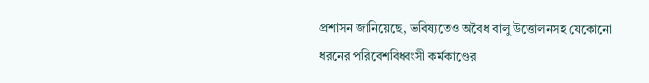প্রশাসন জানিয়েছে, ভবিষ্যতেও অবৈধ বালু উত্তোলনসহ যেকোনো ধরনের পরিবেশবিধ্বংসী কর্মকাণ্ডের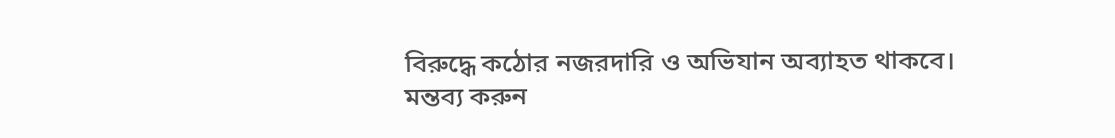বিরুদ্ধে কঠোর নজরদারি ও অভিযান অব্যাহত থাকবে।
মন্তব্য করুন